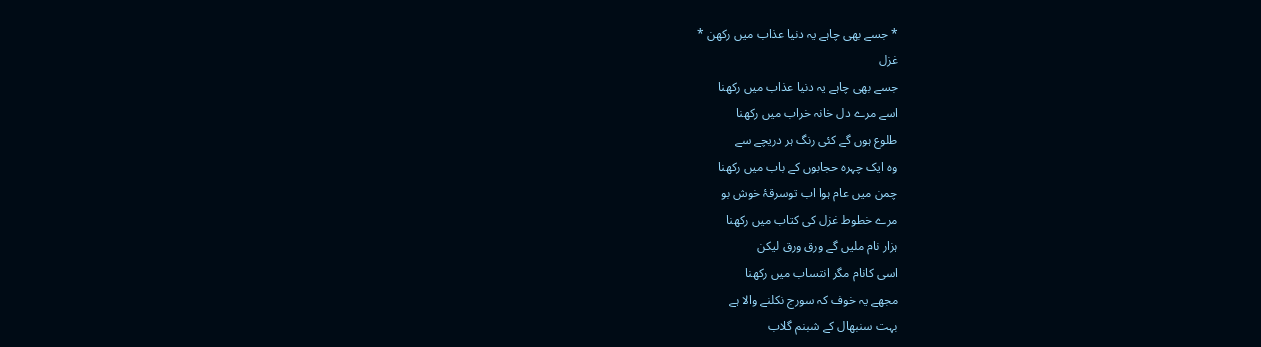* جسے بھی چاہے یہ دنیا عذاب میں رکھن *
غزل
جسے بھی چاہے یہ دنیا عذاب میں رکھنا
اسے مرے دل خانہ خراب میں رکھنا
طلوع ہوں گے کئی رنگ ہر دریچے سے
وہ ایک چہرہ حجابوں کے باب میں رکھنا
چمن میں عام ہوا اب توسرقۂ خوش بو
مرے خطوط غزل کی کتاب میں رکھنا
ہزار نام ملیں گے ورق ورق لیکن
اسی کانام مگر انتساب میں رکھنا
مجھے یہ خوف کہ سورج نکلنے والا ہے
بہت سنبھال کے شبنم گلاب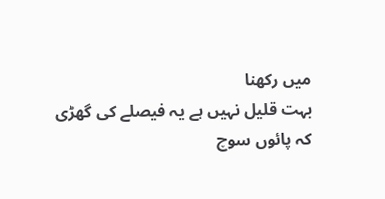میں رکھنا
بہت قلیل نہیں ہے یہ فیصلے کی گھڑی
کہ پائوں سوچ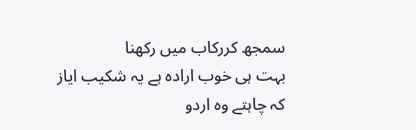سمجھ کررکاب میں رکھنا
بہت ہی خوب ارادہ ہے یہ شکیب ایاز
کہ چاہتے وہ اردو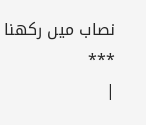نصاب میں رکھنا
٭٭٭
|